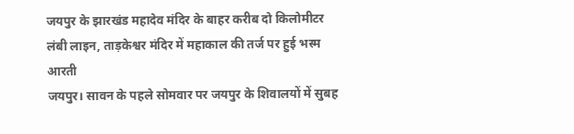जयपुर के झारखंड महादेव मंदिर के बाहर करीब दो किलोमीटर लंबी लाइन, ताड़केश्वर मंदिर में महाकाल की तर्ज पर हुई भस्म आरती
जयपुर। सावन के पहले सोमवार पर जयपुर के शिवालयों में सुबह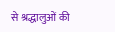से श्रद्धालुओं की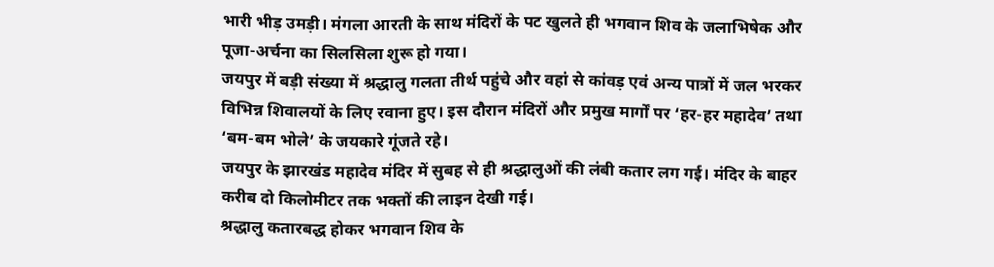भारी भीड़ उमड़ी। मंगला आरती के साथ मंदिरों के पट खुलते ही भगवान शिव के जलाभिषेक और पूजा-अर्चना का सिलसिला शुरू हो गया।
जयपुर में बड़ी संख्या में श्रद्धालु गलता तीर्थ पहुंचे और वहां से कांवड़ एवं अन्य पात्रों में जल भरकर विभिन्न शिवालयों के लिए रवाना हुए। इस दौरान मंदिरों और प्रमुख मार्गों पर ‘हर-हर महादेव’ तथा ‘बम-बम भोले’ के जयकारे गूंजते रहे।
जयपुर के झारखंड महादेव मंदिर में सुबह से ही श्रद्धालुओं की लंबी कतार लग गई। मंदिर के बाहर करीब दो किलोमीटर तक भक्तों की लाइन देखी गई।
श्रद्धालु कतारबद्ध होकर भगवान शिव के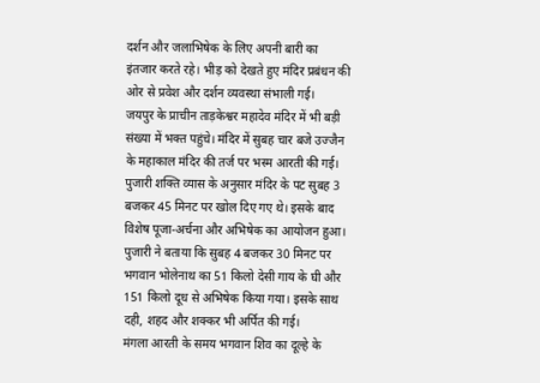दर्शन और जलाभिषेक के लिए अपनी बारी का इंतजार करते रहे। भीड़ को देखते हुए मंदिर प्रबंधन की ओर से प्रवेश और दर्शन व्यवस्था संभाली गई।
जयपुर के प्राचीन ताड़केश्वर महादेव मंदिर में भी बड़ी संख्या में भक्त पहुंचे। मंदिर में सुबह चार बजे उज्जैन के महाकाल मंदिर की तर्ज पर भस्म आरती की गई।
पुजारी शक्ति व्यास के अनुसार मंदिर के पट सुबह 3 बजकर 45 मिनट पर खोल दिए गए थे। इसके बाद विशेष पूजा-अर्चना और अभिषेक का आयोजन हुआ।
पुजारी ने बताया कि सुबह 4 बजकर 30 मिनट पर भगवान भोलेनाथ का 51 किलो देसी गाय के घी और 151 किलो दूध से अभिषेक किया गया। इसके साथ दही, शहद और शक्कर भी अर्पित की गई।
मंगला आरती के समय भगवान शिव का दूल्हे के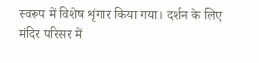स्वरूप में विशेष शृंगार किया गया। दर्शन के लिए मंदिर परिसर में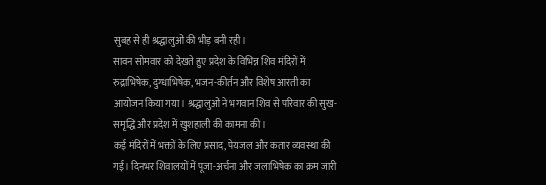सुबह से ही श्रद्धालुओं की भीड़ बनी रही।
सावन सोमवार को देखते हुए प्रदेश के विभिन्न शिव मंदिरों में रुद्राभिषेक, दुग्धाभिषेक, भजन-कीर्तन और विशेष आरती का आयोजन किया गया। श्रद्धालुओं ने भगवान शिव से परिवार की सुख-समृद्धि और प्रदेश में खुशहाली की कामना की।
कई मंदिरों में भक्तों के लिए प्रसाद, पेयजल और कतार व्यवस्था की गई। दिनभर शिवालयों में पूजा-अर्चना और जलाभिषेक का क्रम जारी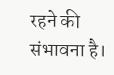रहने की संभावना है।